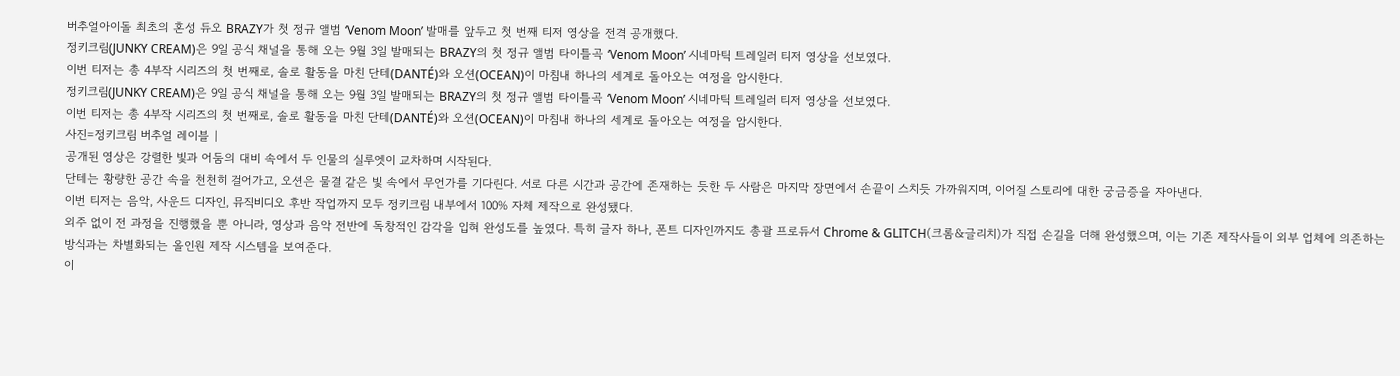버추얼아이돌 최초의 혼성 듀오 BRAZY가 첫 정규 앨범 ‘Venom Moon’ 발매를 앞두고 첫 번째 티저 영상을 전격 공개했다.
정키크림(JUNKY CREAM)은 9일 공식 채널을 통해 오는 9월 3일 발매되는 BRAZY의 첫 정규 앨범 타이틀곡 ‘Venom Moon’ 시네마틱 트레일러 티저 영상을 선보였다.
이번 티저는 총 4부작 시리즈의 첫 번째로, 솔로 활동을 마친 단테(DANTÉ)와 오션(OCEAN)이 마침내 하나의 세계로 돌아오는 여정을 암시한다.
정키크림(JUNKY CREAM)은 9일 공식 채널을 통해 오는 9월 3일 발매되는 BRAZY의 첫 정규 앨범 타이틀곡 ‘Venom Moon’ 시네마틱 트레일러 티저 영상을 선보였다.
이번 티저는 총 4부작 시리즈의 첫 번째로, 솔로 활동을 마친 단테(DANTÉ)와 오션(OCEAN)이 마침내 하나의 세계로 돌아오는 여정을 암시한다.
사진=정키크림 버추얼 레이블 |
공개된 영상은 강렬한 빛과 어둠의 대비 속에서 두 인물의 실루엣이 교차하며 시작된다.
단테는 황량한 공간 속을 천천히 걸어가고, 오션은 물결 같은 빛 속에서 무언가를 기다린다. 서로 다른 시간과 공간에 존재하는 듯한 두 사람은 마지막 장면에서 손끝이 스치듯 가까워지며, 이어질 스토리에 대한 궁금증을 자아낸다.
이번 티저는 음악, 사운드 디자인, 뮤직비디오 후반 작업까지 모두 정키크림 내부에서 100% 자체 제작으로 완성됐다.
외주 없이 전 과정을 진행했을 뿐 아니라, 영상과 음악 전반에 독창적인 감각을 입혀 완성도를 높였다. 특히 글자 하나, 폰트 디자인까지도 총괄 프로듀서 Chrome & GLITCH(크롬&글리치)가 직접 손길을 더해 완성했으며, 이는 기존 제작사들이 외부 업체에 의존하는 방식과는 차별화되는 올인원 제작 시스템을 보여준다.
이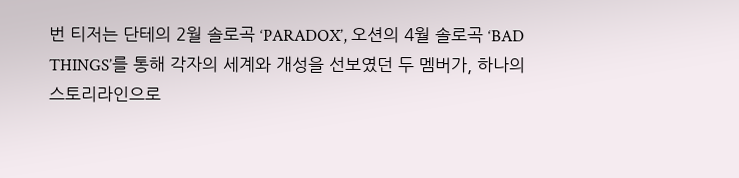번 티저는 단테의 2월 솔로곡 ‘PARADOX’, 오션의 4월 솔로곡 ‘BAD THINGS’를 통해 각자의 세계와 개성을 선보였던 두 멤버가, 하나의 스토리라인으로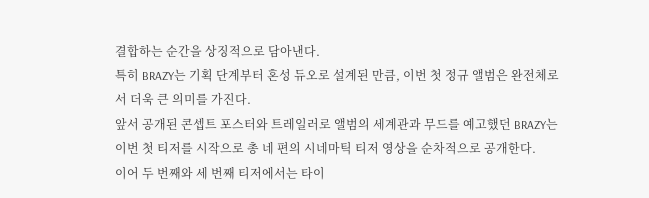결합하는 순간을 상징적으로 담아낸다.
특히 BRAZY는 기획 단계부터 혼성 듀오로 설계된 만큼, 이번 첫 정규 앨범은 완전체로서 더욱 큰 의미를 가진다.
앞서 공개된 콘셉트 포스터와 트레일러로 앨범의 세계관과 무드를 예고했던 BRAZY는 이번 첫 티저를 시작으로 총 네 편의 시네마틱 티저 영상을 순차적으로 공개한다.
이어 두 번째와 세 번째 티저에서는 타이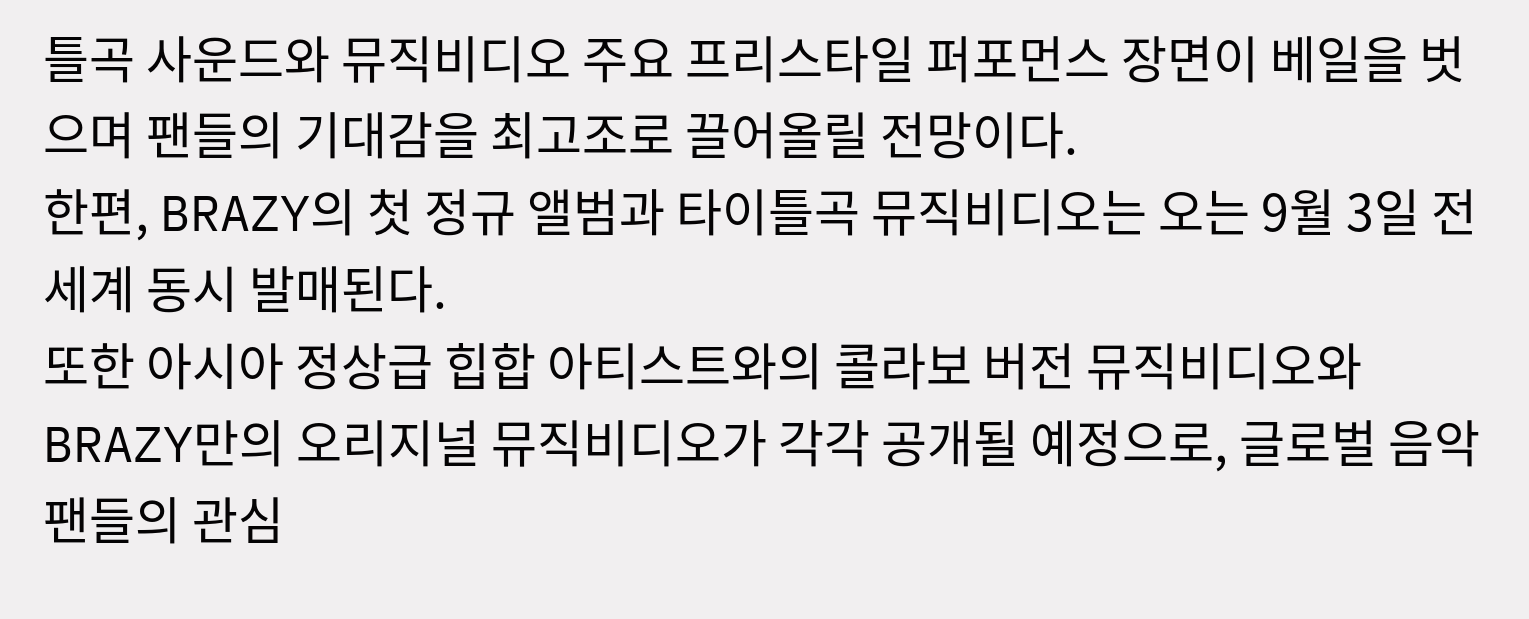틀곡 사운드와 뮤직비디오 주요 프리스타일 퍼포먼스 장면이 베일을 벗으며 팬들의 기대감을 최고조로 끌어올릴 전망이다.
한편, BRAZY의 첫 정규 앨범과 타이틀곡 뮤직비디오는 오는 9월 3일 전 세계 동시 발매된다.
또한 아시아 정상급 힙합 아티스트와의 콜라보 버전 뮤직비디오와 BRAZY만의 오리지널 뮤직비디오가 각각 공개될 예정으로, 글로벌 음악 팬들의 관심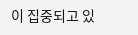이 집중되고 있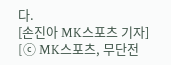다.
[손진아 MK스포츠 기자]
[ⓒ MK스포츠, 무단전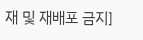재 및 재배포 금지]